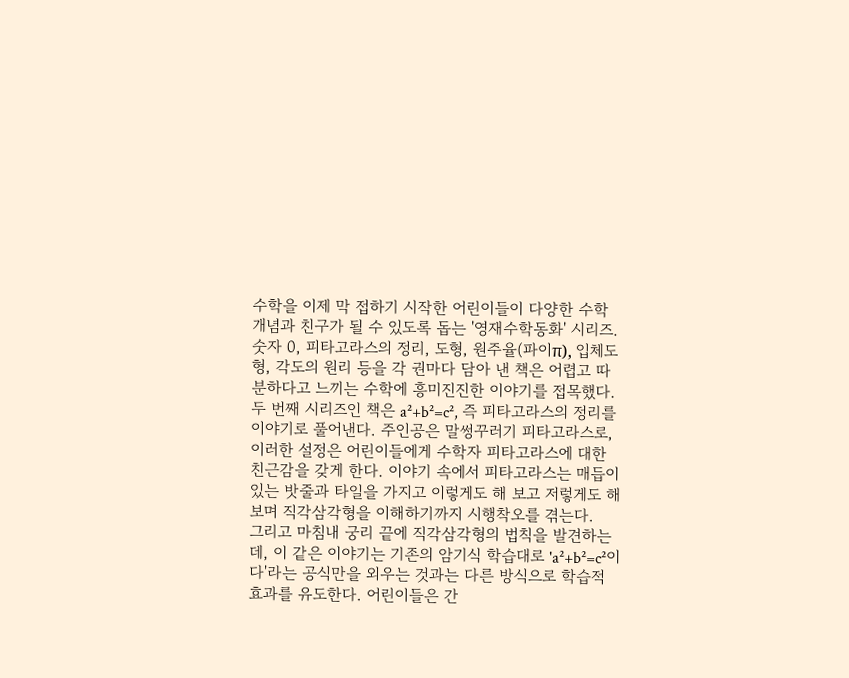수학을 이제 막 접하기 시작한 어린이들이 다양한 수학 개념과 친구가 될 수 있도록 돕는 '영재수학동화' 시리즈. 숫자 0, 피타고라스의 정리, 도형, 원주율(파이π), 입체도형, 각도의 원리 등을 각 권마다 담아 낸 책은 어렵고 따분하다고 느끼는 수학에 흥미진진한 이야기를 접목했다.
두 번째 시리즈인 책은 a²+b²=c², 즉 피타고라스의 정리를 이야기로 풀어낸다. 주인공은 말썽꾸러기 피타고라스로, 이러한 설정은 어린이들에게 수학자 피타고라스에 대한 친근감을 갖게 한다. 이야기 속에서 피타고라스는 매듭이 있는 밧줄과 타일을 가지고 이렇게도 해 보고 저렇게도 해 보며 직각삼각형을 이해하기까지 시행착오를 겪는다.
그리고 마침내 궁리 끝에 직각삼각형의 법칙을 발견하는데, 이 같은 이야기는 기존의 암기식 학습대로 'a²+b²=c²이다'라는 공식만을 외우는 것과는 다른 방식으로 학습적 효과를 유도한다. 어린이들은 간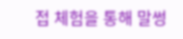접 체험을 통해 말썽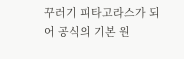꾸러기 피타고라스가 되어 공식의 기본 원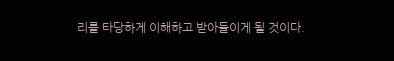리를 타당하게 이해하고 받아들이게 될 것이다.